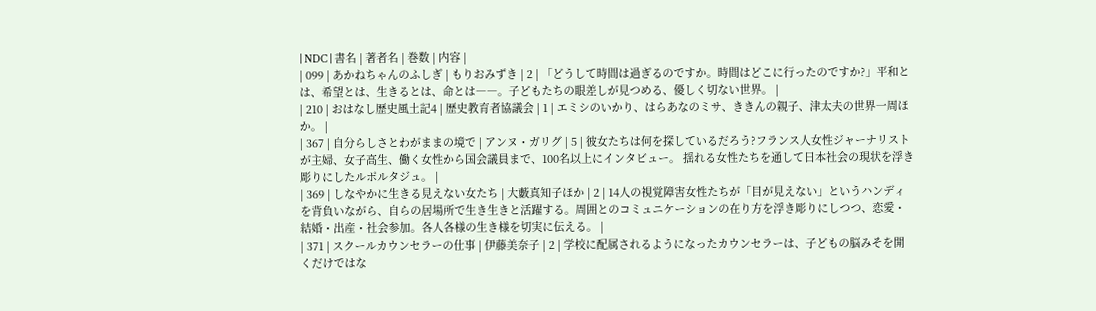| NDC | 書名 | 著者名 | 巻数 | 内容 |
| 099 | あかねちゃんのふしぎ | もりおみずき | 2 | 「どうして時間は過ぎるのですか。時間はどこに行ったのですか?」平和とは、希望とは、生きるとは、命とは――。子どもたちの眼差しが見つめる、優しく切ない世界。 |
| 210 | おはなし歴史風土記4 | 歴史教育者協議会 | 1 | エミシのいかり、はらあなのミサ、ききんの親子、津太夫の世界一周ほか。 |
| 367 | 自分らしさとわがままの境で | アンヌ・ガリグ | 5 | 彼女たちは何を探しているだろう?フランス人女性ジャーナリストが主婦、女子高生、働く女性から国会議員まで、100名以上にインタビュー。 揺れる女性たちを通して日本社会の現状を浮き彫りにしたルポルタジュ。 |
| 369 | しなやかに生きる見えない女たち | 大藪真知子ほか | 2 | 14人の視覚障害女性たちが「目が見えない」というハンディを背負いながら、自らの居場所で生き生きと活躍する。周囲とのコミュニケーションの在り方を浮き彫りにしつつ、恋愛・結婚・出産・社会参加。各人各様の生き様を切実に伝える。 |
| 371 | スクールカウンセラーの仕事 | 伊藤美奈子 | 2 | 学校に配属されるようになったカウンセラーは、子どもの脳みそを開くだけではな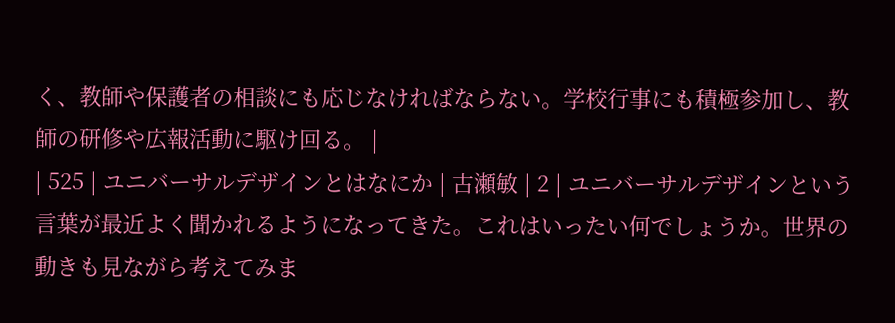く、教師や保護者の相談にも応じなければならない。学校行事にも積極参加し、教師の研修や広報活動に駆け回る。 |
| 525 | ユニバーサルデザインとはなにか | 古瀬敏 | 2 | ユニバーサルデザインという言葉が最近よく聞かれるようになってきた。これはいったい何でしょうか。世界の動きも見ながら考えてみま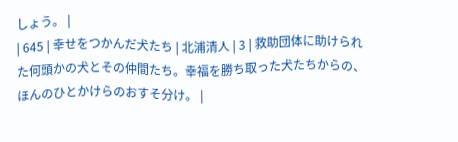しょう。 |
| 645 | 幸せをつかんだ犬たち | 北浦清人 | 3 | 救助団体に助けられた何頭かの犬とその仲間たち。幸福を勝ち取った犬たちからの、ほんのひとかけらのおすそ分け。 |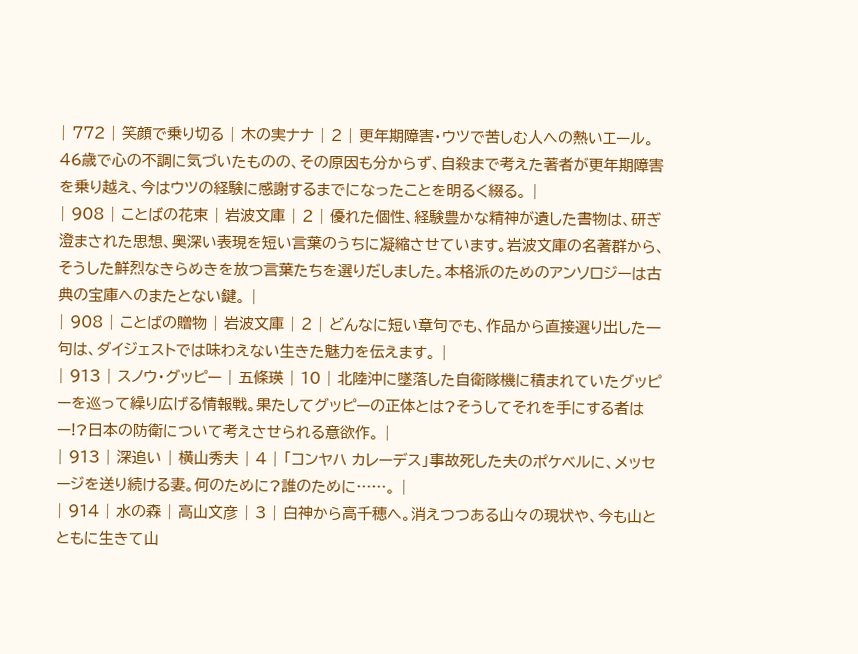| 772 | 笑顔で乗り切る | 木の実ナナ | 2 | 更年期障害・ウツで苦しむ人への熱いエール。46歳で心の不調に気づいたものの、その原因も分からず、自殺まで考えた著者が更年期障害を乗り越え、今はウツの経験に感謝するまでになったことを明るく綴る。 |
| 908 | ことばの花束 | 岩波文庫 | 2 | 優れた個性、経験豊かな精神が遺した書物は、研ぎ澄まされた思想、奥深い表現を短い言葉のうちに凝縮させています。岩波文庫の名著群から、そうした鮮烈なきらめきを放つ言葉たちを選りだしました。本格派のためのアンソロジーは古典の宝庫へのまたとない鍵。 |
| 908 | ことばの贈物 | 岩波文庫 | 2 | どんなに短い章句でも、作品から直接選り出した一句は、ダイジェストでは味わえない生きた魅力を伝えます。 |
| 913 | スノウ・グッピー | 五條瑛 | 10 | 北陸沖に墜落した自衛隊機に積まれていたグッピーを巡って繰り広げる情報戦。果たしてグッピーの正体とは?そうしてそれを手にする者はー!?日本の防衛について考えさせられる意欲作。 |
| 913 | 深追い | 横山秀夫 | 4 | 「コンヤハ カレーデス」事故死した夫のポケベルに、メッセージを送り続ける妻。何のために?誰のために……。 |
| 914 | 水の森 | 高山文彦 | 3 | 白神から高千穂へ。消えつつある山々の現状や、今も山とともに生きて山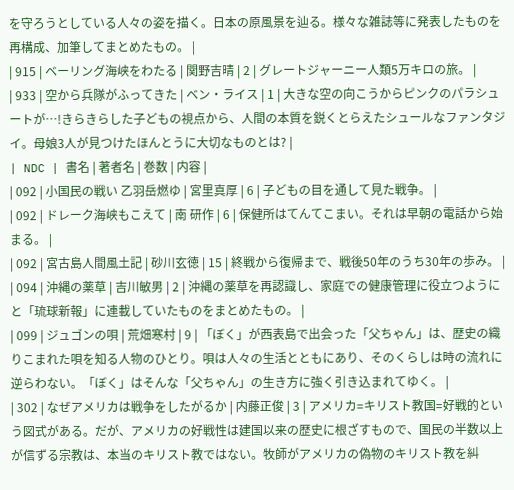を守ろうとしている人々の姿を描く。日本の原風景を辿る。様々な雑誌等に発表したものを再構成、加筆してまとめたもの。 |
| 915 | ベーリング海峡をわたる | 関野吉晴 | 2 | グレートジャーニー人類5万キロの旅。 |
| 933 | 空から兵隊がふってきた | ベン・ライス | 1 | 大きな空の向こうからピンクのパラシュートが…!きらきらした子どもの視点から、人間の本質を鋭くとらえたシュールなファンタジイ。母娘3人が見つけたほんとうに大切なものとは? |
| NDC | 書名 | 著者名 | 巻数 | 内容 |
| 092 | 小国民の戦い 乙羽岳燃ゆ | 宮里真厚 | 6 | 子どもの目を通して見た戦争。 |
| 092 | ドレーク海峡もこえて | 南 研作 | 6 | 保健所はてんてこまい。それは早朝の電話から始まる。 |
| 092 | 宮古島人間風土記 | 砂川玄徳 | 15 | 終戦から復帰まで、戦後50年のうち30年の歩み。 |
| 094 | 沖縄の薬草 | 吉川敏男 | 2 | 沖縄の薬草を再認識し、家庭での健康管理に役立つようにと「琉球新報」に連載していたものをまとめたもの。 |
| 099 | ジュゴンの唄 | 荒畑寒村 | 9 | 「ぼく」が西表島で出会った「父ちゃん」は、歴史の織りこまれた唄を知る人物のひとり。唄は人々の生活とともにあり、そのくらしは時の流れに逆らわない。「ぼく」はそんな「父ちゃん」の生き方に強く引き込まれてゆく。 |
| 302 | なぜアメリカは戦争をしたがるか | 内藤正俊 | 3 | アメリカ=キリスト教国=好戦的という図式がある。だが、アメリカの好戦性は建国以来の歴史に根ざすもので、国民の半数以上が信ずる宗教は、本当のキリスト教ではない。牧師がアメリカの偽物のキリスト教を糾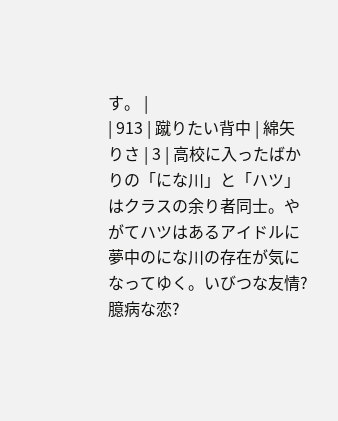す。 |
| 913 | 蹴りたい背中 | 綿矢りさ | 3 | 高校に入ったばかりの「にな川」と「ハツ」はクラスの余り者同士。やがてハツはあるアイドルに夢中のにな川の存在が気になってゆく。いびつな友情?臆病な恋?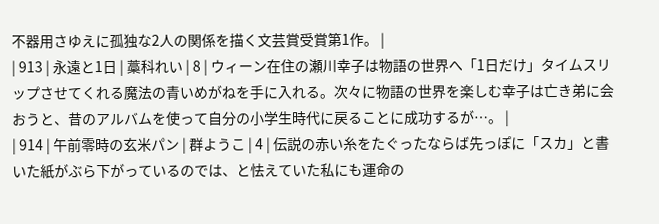不器用さゆえに孤独な2人の関係を描く文芸賞受賞第1作。 |
| 913 | 永遠と1日 | 藁科れい | 8 | ウィーン在住の瀬川幸子は物語の世界へ「1日だけ」タイムスリップさせてくれる魔法の青いめがねを手に入れる。次々に物語の世界を楽しむ幸子は亡き弟に会おうと、昔のアルバムを使って自分の小学生時代に戻ることに成功するが…。 |
| 914 | 午前零時の玄米パン | 群ようこ | 4 | 伝説の赤い糸をたぐったならば先っぽに「スカ」と書いた紙がぶら下がっているのでは、と怯えていた私にも運命の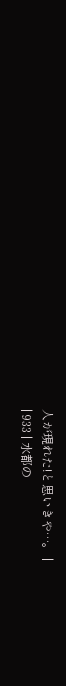人が現れた!と思いきや…。 |
| 933 | 水都の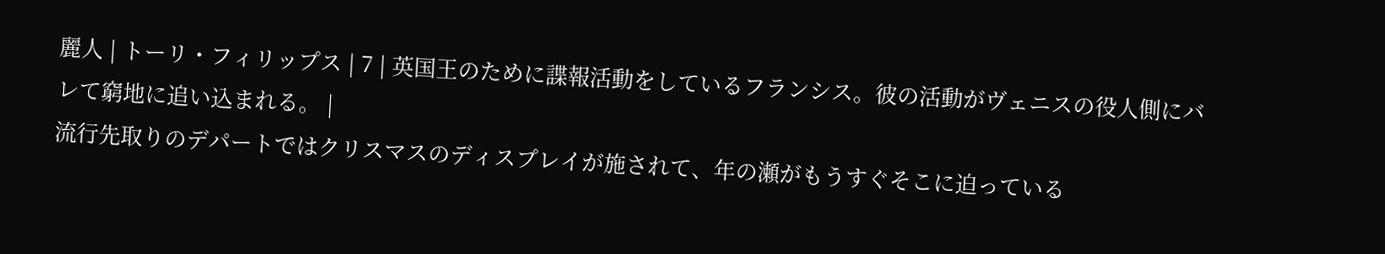麗人 | トーリ・フィリップス | 7 | 英国王のために諜報活動をしているフランシス。彼の活動がヴェニスの役人側にバレて窮地に追い込まれる。 |
流行先取りのデパートではクリスマスのディスプレイが施されて、年の瀬がもうすぐそこに迫っている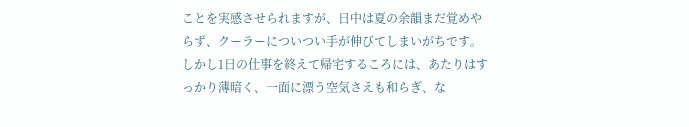ことを実感させられますが、日中は夏の余韻まだ覚めやらず、クーラーについつい手が伸びてしまいがちです。しかし1日の仕事を終えて帰宅するころには、あたりはすっかり薄暗く、一面に漂う空気さえも和らぎ、な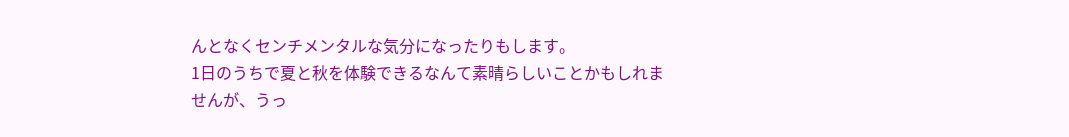んとなくセンチメンタルな気分になったりもします。
1日のうちで夏と秋を体験できるなんて素晴らしいことかもしれませんが、うっ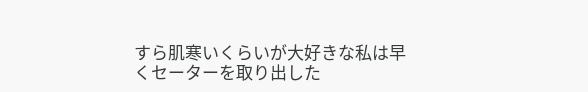すら肌寒いくらいが大好きな私は早くセーターを取り出した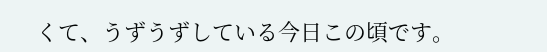くて、うずうずしている今日この頃です。